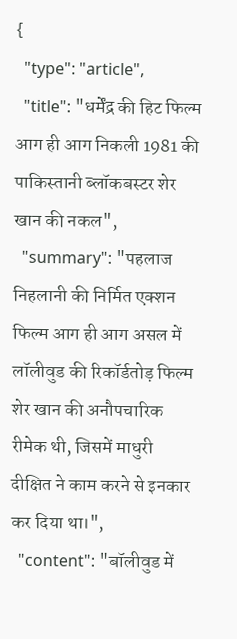{
  "type": "article",
  "title": "धर्मेंद्र की हिट फिल्म आग ही आग निकली 1981 की पाकिस्तानी ब्लॉकबस्टर शेर खान की नकल",
  "summary": "पहलाज निहलानी की निर्मित एक्शन फिल्म आग ही आग असल में लॉलीवुड की रिकॉर्डतोड़ फिल्म शेर खान की अनौपचारिक रीमेक थी, जिसमें माधुरी दीक्षित ने काम करने से इनकार कर दिया था।",
  "content": "बॉलीवुड में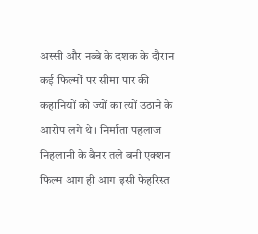अस्सी और नब्बे के दशक के दौरान कई फिल्मों पर सीमा पार की कहानियों को ज्यों का त्यों उठाने के आरोप लगे थे। निर्माता पहलाज निहलानी के बैनर तले बनी एक्शन फिल्म आग ही आग इसी फेहरिस्त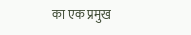का एक प्रमुख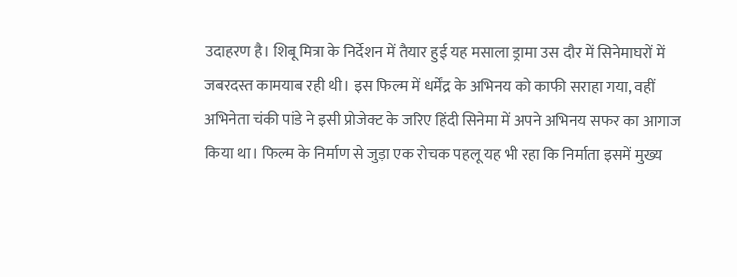उदाहरण है। शिबू मित्रा के निर्देशन में तैयार हुई यह मसाला ड्रामा उस दौर में सिनेमाघरों में जबरदस्त कामयाब रही थी। इस फिल्म में धर्मेंद्र के अभिनय को काफी सराहा गया, वहीं अभिनेता चंकी पांडे ने इसी प्रोजेक्ट के जरिए हिंदी सिनेमा में अपने अभिनय सफर का आगाज किया था। फिल्म के निर्माण से जुड़ा एक रोचक पहलू यह भी रहा कि निर्माता इसमें मुख्य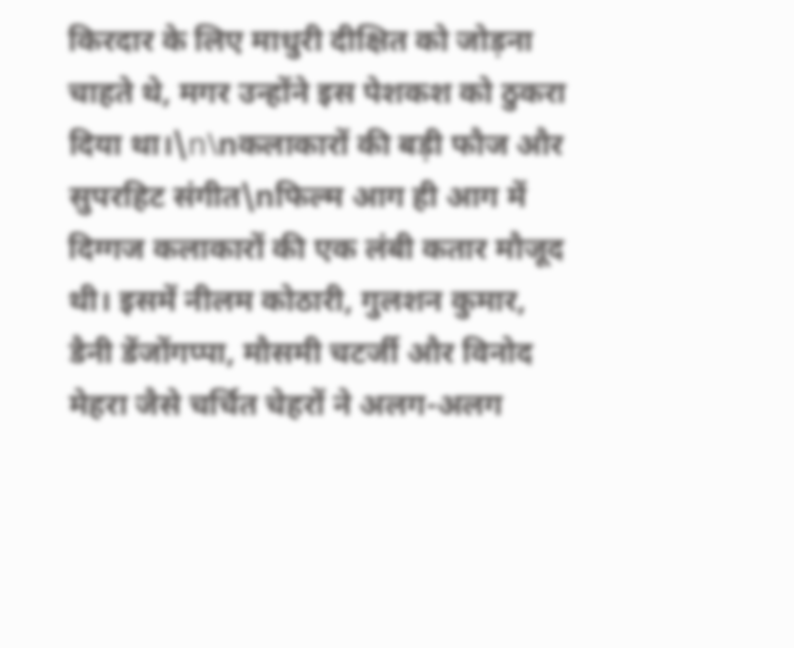किरदार के लिए माधुरी दीक्षित को जोड़ना चाहते थे, मगर उन्होंने इस पेशकश को ठुकरा दिया था।\n\nकलाकारों की बड़ी फौज और सुपरहिट संगीत\nफिल्म आग ही आग में दिग्गज कलाकारों की एक लंबी कतार मौजूद थी। इसमें नीलम कोठारी, गुलशन कुमार, डैनी डेंजोंगप्पा, मौसमी चटर्जी और विनोद मेहरा जैसे चर्चित चेहरों ने अलग-अलग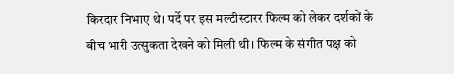किरदार निभाए थे। पर्दे पर इस मल्टीस्टारर फिल्म को लेकर दर्शकों के बीच भारी उत्सुकता देखने को मिली थी। फिल्म के संगीत पक्ष को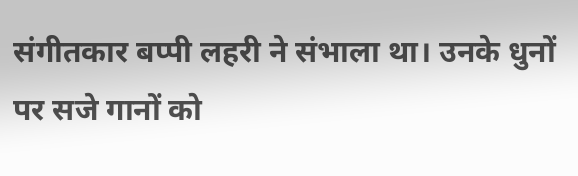संगीतकार बप्पी लहरी ने संभाला था। उनके धुनों पर सजे गानों को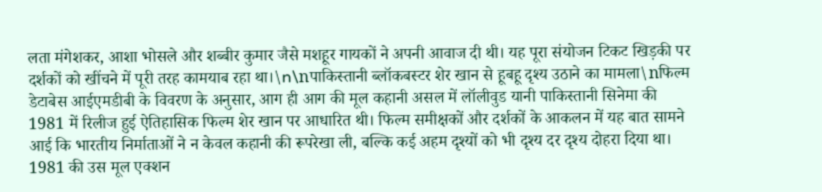लता मंगेशकर, आशा भोसले और शब्बीर कुमार जैसे मशहूर गायकों ने अपनी आवाज दी थी। यह पूरा संयोजन टिकट खिड़की पर दर्शकों को खींचने में पूरी तरह कामयाब रहा था।\n\nपाकिस्तानी ब्लॉकबस्टर शेर खान से हूबहू दृश्य उठाने का मामला\nफिल्म डेटाबेस आईएमडीबी के विवरण के अनुसार, आग ही आग की मूल कहानी असल में लॉलीवुड यानी पाकिस्तानी सिनेमा की 1981 में रिलीज हुई ऐतिहासिक फिल्म शेर खान पर आधारित थी। फिल्म समीक्षकों और दर्शकों के आकलन में यह बात सामने आई कि भारतीय निर्माताओं ने न केवल कहानी की रूपरेखा ली, बल्कि कई अहम दृश्यों को भी दृश्य दर दृश्य दोहरा दिया था। 1981 की उस मूल एक्शन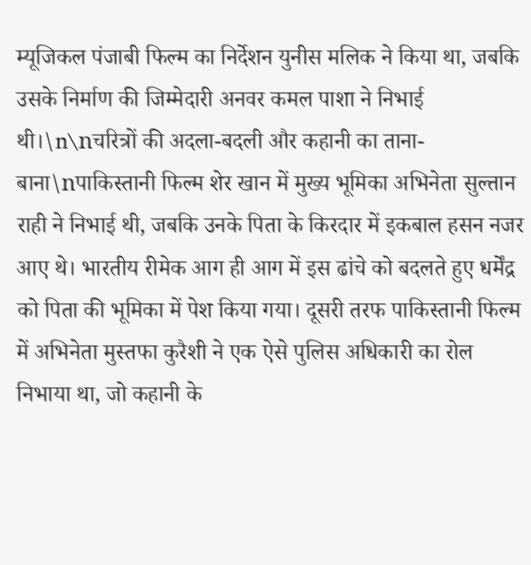म्यूजिकल पंजाबी फिल्म का निर्देशन युनीस मलिक ने किया था, जबकि उसके निर्माण की जिम्मेदारी अनवर कमल पाशा ने निभाई थी।\n\nचरित्रों की अदला-बदली और कहानी का ताना-बाना\nपाकिस्तानी फिल्म शेर खान में मुख्य भूमिका अभिनेता सुल्तान राही ने निभाई थी, जबकि उनके पिता के किरदार में इकबाल हसन नजर आए थे। भारतीय रीमेक आग ही आग में इस ढांचे को बदलते हुए धर्मेंद्र को पिता की भूमिका में पेश किया गया। दूसरी तरफ पाकिस्तानी फिल्म में अभिनेता मुस्तफा कुरैशी ने एक ऐसे पुलिस अधिकारी का रोल निभाया था, जो कहानी के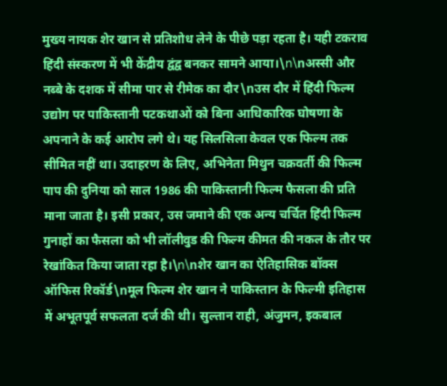मुख्य नायक शेर खान से प्रतिशोध लेने के पीछे पड़ा रहता है। यही टकराव हिंदी संस्करण में भी केंद्रीय द्वंद्व बनकर सामने आया।\n\nअस्सी और नब्बे के दशक में सीमा पार से रीमेक का दौर\nउस दौर में हिंदी फिल्म उद्योग पर पाकिस्तानी पटकथाओं को बिना आधिकारिक घोषणा के अपनाने के कई आरोप लगे थे। यह सिलसिला केवल एक फिल्म तक सीमित नहीं था। उदाहरण के लिए, अभिनेता मिथुन चक्रवर्ती की फिल्म पाप की दुनिया को साल 1986 की पाकिस्तानी फिल्म फैसला की प्रति माना जाता है। इसी प्रकार, उस जमाने की एक अन्य चर्चित हिंदी फिल्म गुनाहों का फैसला को भी लॉलीवुड की फिल्म कीमत की नकल के तौर पर रेखांकित किया जाता रहा है।\n\nशेर खान का ऐतिहासिक बॉक्स ऑफिस रिकॉर्ड\nमूल फिल्म शेर खान ने पाकिस्तान के फिल्मी इतिहास में अभूतपूर्व सफलता दर्ज की थी। सुल्तान राही, अंजुमन, इकबाल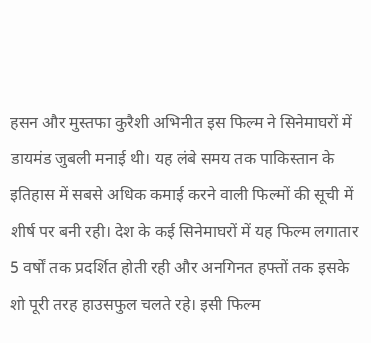हसन और मुस्तफा कुरैशी अभिनीत इस फिल्म ने सिनेमाघरों में डायमंड जुबली मनाई थी। यह लंबे समय तक पाकिस्तान के इतिहास में सबसे अधिक कमाई करने वाली फिल्मों की सूची में शीर्ष पर बनी रही। देश के कई सिनेमाघरों में यह फिल्म लगातार 5 वर्षों तक प्रदर्शित होती रही और अनगिनत हफ्तों तक इसके शो पूरी तरह हाउसफुल चलते रहे। इसी फिल्म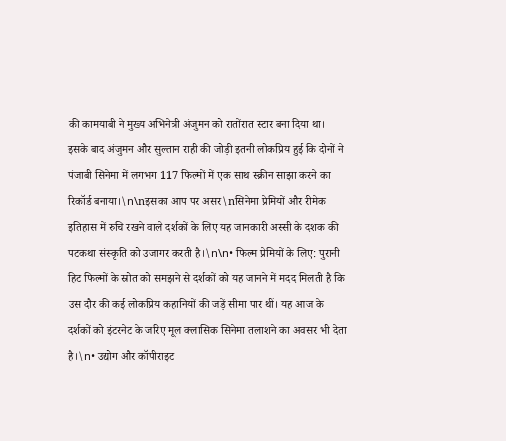की कामयाबी ने मुख्य अभिनेत्री अंजुमन को रातोंरात स्टार बना दिया था। इसके बाद अंजुमन और सुल्तान राही की जोड़ी इतनी लोकप्रिय हुई कि दोनों ने पंजाबी सिनेमा में लगभग 117 फिल्मों में एक साथ स्क्रीन साझा करने का रिकॉर्ड बनाया।\n\nइसका आप पर असर\nसिनेमा प्रेमियों और रीमेक इतिहास में रुचि रखने वाले दर्शकों के लिए यह जानकारी अस्सी के दशक की पटकथा संस्कृति को उजागर करती है।\n\n• फिल्म प्रेमियों के लिए: पुरानी हिट फिल्मों के स्रोत को समझने से दर्शकों को यह जानने में मदद मिलती है कि उस दौर की कई लोकप्रिय कहानियों की जड़ें सीमा पार थीं। यह आज के दर्शकों को इंटरनेट के जरिए मूल क्लासिक सिनेमा तलाशने का अवसर भी देता है।\n• उद्योग और कॉपीराइट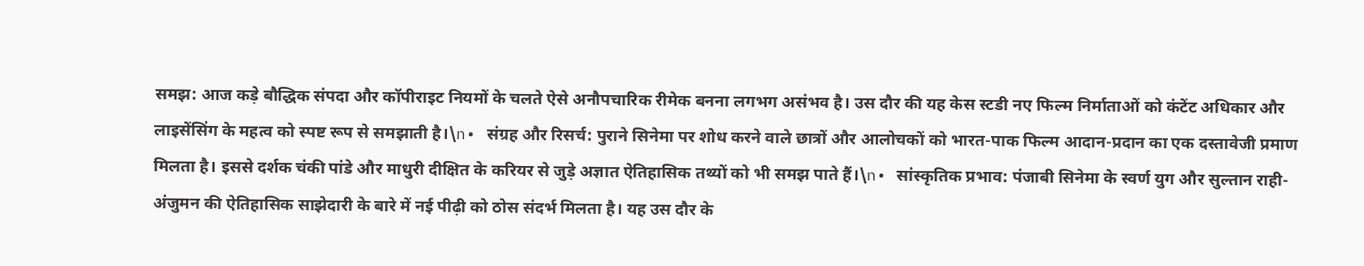समझ: आज कड़े बौद्धिक संपदा और कॉपीराइट नियमों के चलते ऐसे अनौपचारिक रीमेक बनना लगभग असंभव है। उस दौर की यह केस स्टडी नए फिल्म निर्माताओं को कंटेंट अधिकार और लाइसेंसिंग के महत्व को स्पष्ट रूप से समझाती है।\n• संग्रह और रिसर्च: पुराने सिनेमा पर शोध करने वाले छात्रों और आलोचकों को भारत-पाक फिल्म आदान-प्रदान का एक दस्तावेजी प्रमाण मिलता है। इससे दर्शक चंकी पांडे और माधुरी दीक्षित के करियर से जुड़े अज्ञात ऐतिहासिक तथ्यों को भी समझ पाते हैं।\n• सांस्कृतिक प्रभाव: पंजाबी सिनेमा के स्वर्ण युग और सुल्तान राही-अंजुमन की ऐतिहासिक साझेदारी के बारे में नई पीढ़ी को ठोस संदर्भ मिलता है। यह उस दौर के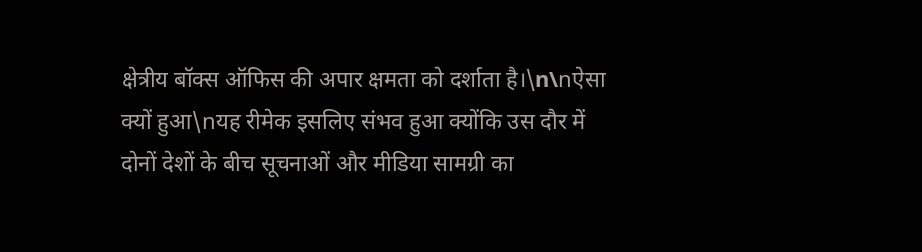क्षेत्रीय बॉक्स ऑफिस की अपार क्षमता को दर्शाता है।\n\nऐसा क्यों हुआ\nयह रीमेक इसलिए संभव हुआ क्योंकि उस दौर में दोनों देशों के बीच सूचनाओं और मीडिया सामग्री का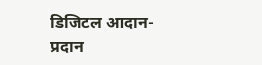डिजिटल आदान-प्रदान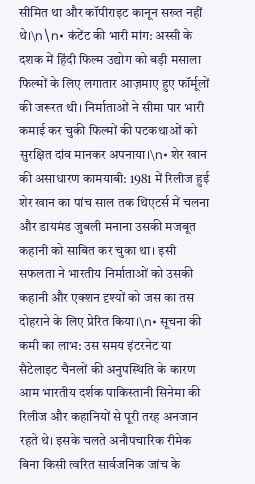सीमित था और कॉपीराइट कानून सख्त नहीं थे।\n\n• कंटेंट की भारी मांग: अस्सी के दशक में हिंदी फिल्म उद्योग को बड़ी मसाला फिल्मों के लिए लगातार आज़माए हुए फॉर्मूलों की जरूरत थी। निर्माताओं ने सीमा पार भारी कमाई कर चुकी फिल्मों की पटकथाओं को सुरक्षित दांव मानकर अपनाया।\n• शेर खान की असाधारण कामयाबी: 1981 में रिलीज हुई शेर खान का पांच साल तक थिएटर्स में चलना और डायमंड जुबली मनाना उसकी मजबूत कहानी को साबित कर चुका था। इसी सफलता ने भारतीय निर्माताओं को उसकी कहानी और एक्शन दृश्यों को जस का तस दोहराने के लिए प्रेरित किया।\n• सूचना की कमी का लाभ: उस समय इंटरनेट या सैटेलाइट चैनलों की अनुपस्थिति के कारण आम भारतीय दर्शक पाकिस्तानी सिनेमा की रिलीज और कहानियों से पूरी तरह अनजान रहते थे। इसके चलते अनौपचारिक रीमेक बिना किसी त्वरित सार्वजनिक जांच के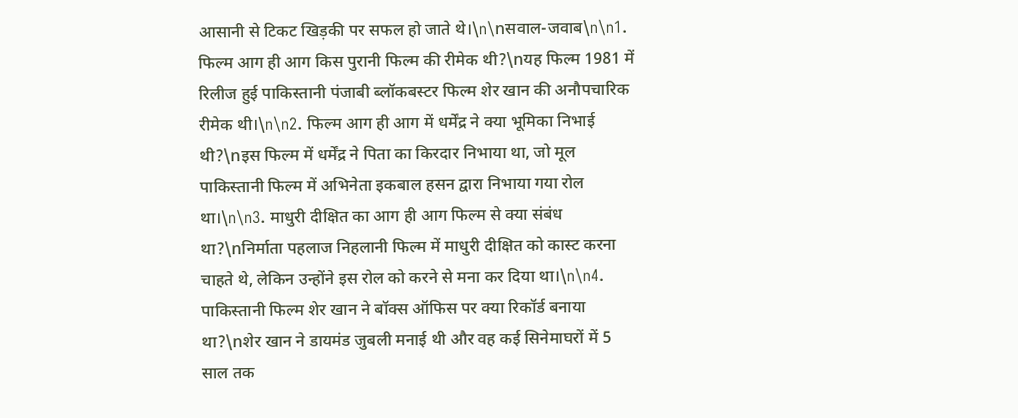आसानी से टिकट खिड़की पर सफल हो जाते थे।\n\nसवाल-जवाब\n\n1. फिल्म आग ही आग किस पुरानी फिल्म की रीमेक थी?\nयह फिल्म 1981 में रिलीज हुई पाकिस्तानी पंजाबी ब्लॉकबस्टर फिल्म शेर खान की अनौपचारिक रीमेक थी।\n\n2. फिल्म आग ही आग में धर्मेंद्र ने क्या भूमिका निभाई थी?\nइस फिल्म में धर्मेंद्र ने पिता का किरदार निभाया था, जो मूल पाकिस्तानी फिल्म में अभिनेता इकबाल हसन द्वारा निभाया गया रोल था।\n\n3. माधुरी दीक्षित का आग ही आग फिल्म से क्या संबंध था?\nनिर्माता पहलाज निहलानी फिल्म में माधुरी दीक्षित को कास्ट करना चाहते थे, लेकिन उन्होंने इस रोल को करने से मना कर दिया था।\n\n4. पाकिस्तानी फिल्म शेर खान ने बॉक्स ऑफिस पर क्या रिकॉर्ड बनाया था?\nशेर खान ने डायमंड जुबली मनाई थी और वह कई सिनेमाघरों में 5 साल तक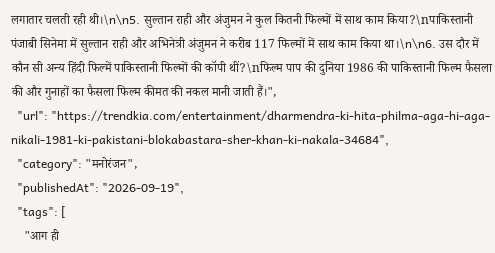लगातार चलती रही थी।\n\n5. सुल्तान राही और अंजुमन ने कुल कितनी फिल्मों में साथ काम किया?\nपाकिस्तानी पंजाबी सिनेमा में सुल्तान राही और अभिनेत्री अंजुमन ने करीब 117 फिल्मों में साथ काम किया था।\n\n6. उस दौर में कौन सी अन्य हिंदी फिल्में पाकिस्तानी फिल्मों की कॉपी थीं?\nफिल्म पाप की दुनिया 1986 की पाकिस्तानी फिल्म फैसला की और गुनाहों का फैसला फिल्म कीमत की नकल मानी जाती हैं।",
  "url": "https://trendkia.com/entertainment/dharmendra-ki-hita-philma-aga-hi-aga-nikali-1981-ki-pakistani-blokabastara-sher-khan-ki-nakala-34684",
  "category": "मनोरंजन",
  "publishedAt": "2026-09-19",
  "tags": [
    "आग ही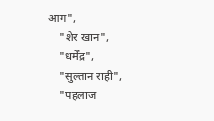आग",
    "शेर खान",
    "धर्मेंद्र",
    "सुल्तान राही",
    "पहलाज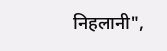निहलानी",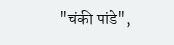"चंकी पांडे",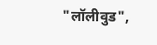"लॉलीवुड",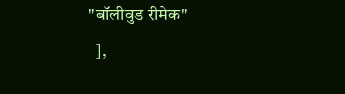"बॉलीवुड रीमेक"
  ],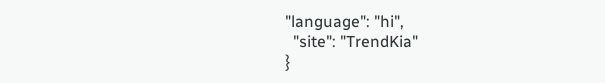"language": "hi",
  "site": "TrendKia"
}